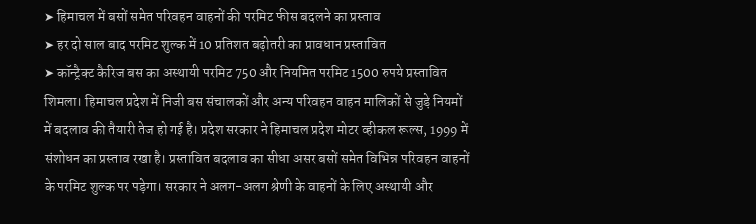➤ हिमाचल में बसों समेत परिवहन वाहनों की परमिट फीस बदलने का प्रस्ताव
➤ हर दो साल बाद परमिट शुल्क में 10 प्रतिशत बढ़ोतरी का प्रावधान प्रस्तावित
➤ कॉन्ट्रैक्ट कैरिज बस का अस्थायी परमिट 750 और नियमित परमिट 1500 रुपये प्रस्तावित
शिमला। हिमाचल प्रदेश में निजी बस संचालकों और अन्य परिवहन वाहन मालिकों से जुड़े नियमों में बदलाव की तैयारी तेज हो गई है। प्रदेश सरकार ने हिमाचल प्रदेश मोटर व्हीकल रूल्स, 1999 में संशोधन का प्रस्ताव रखा है। प्रस्तावित बदलाव का सीधा असर बसों समेत विभिन्न परिवहन वाहनों के परमिट शुल्क पर पड़ेगा। सरकार ने अलग-अलग श्रेणी के वाहनों के लिए अस्थायी और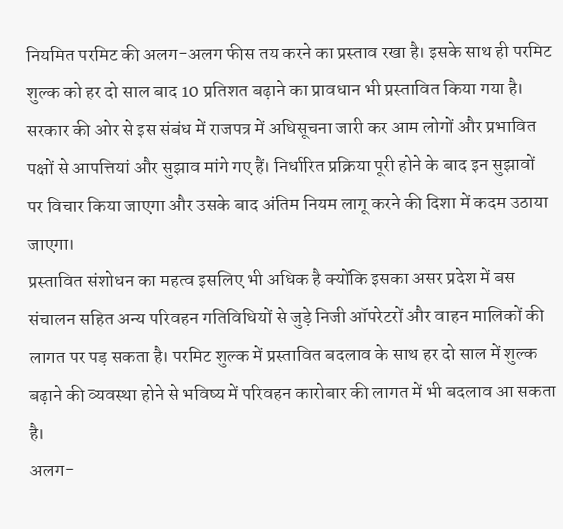नियमित परमिट की अलग-अलग फीस तय करने का प्रस्ताव रखा है। इसके साथ ही परमिट शुल्क को हर दो साल बाद 10 प्रतिशत बढ़ाने का प्रावधान भी प्रस्तावित किया गया है।
सरकार की ओर से इस संबंध में राजपत्र में अधिसूचना जारी कर आम लोगों और प्रभावित पक्षों से आपत्तियां और सुझाव मांगे गए हैं। निर्धारित प्रक्रिया पूरी होने के बाद इन सुझावों पर विचार किया जाएगा और उसके बाद अंतिम नियम लागू करने की दिशा में कदम उठाया जाएगा।
प्रस्तावित संशोधन का महत्व इसलिए भी अधिक है क्योंकि इसका असर प्रदेश में बस संचालन सहित अन्य परिवहन गतिविधियों से जुड़े निजी ऑपरेटरों और वाहन मालिकों की लागत पर पड़ सकता है। परमिट शुल्क में प्रस्तावित बदलाव के साथ हर दो साल में शुल्क बढ़ाने की व्यवस्था होने से भविष्य में परिवहन कारोबार की लागत में भी बदलाव आ सकता है।
अलग-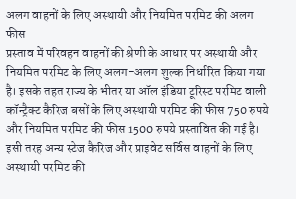अलग वाहनों के लिए अस्थायी और नियमित परमिट की अलग फीस
प्रस्ताव में परिवहन वाहनों की श्रेणी के आधार पर अस्थायी और नियमित परमिट के लिए अलग-अलग शुल्क निर्धारित किया गया है। इसके तहत राज्य के भीतर या ऑल इंडिया टूरिस्ट परमिट वाली कॉन्ट्रैक्ट कैरिज बसों के लिए अस्थायी परमिट की फीस 750 रुपये और नियमित परमिट की फीस 1500 रुपये प्रस्तावित की गई है।
इसी तरह अन्य स्टेज कैरिज और प्राइवेट सर्विस वाहनों के लिए अस्थायी परमिट की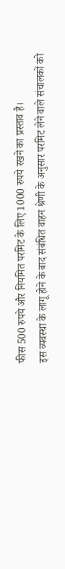फीस 500 रुपये और नियमित परमिट के लिए 1000 रुपये रखने का प्रस्ताव है।
इस व्यवस्था के लागू होने के बाद संबंधित वाहन श्रेणी के अनुसार परमिट लेने वाले संचालकों को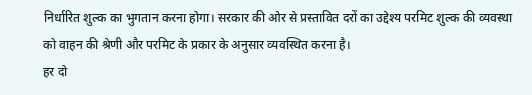निर्धारित शुल्क का भुगतान करना होगा। सरकार की ओर से प्रस्तावित दरों का उद्देश्य परमिट शुल्क की व्यवस्था को वाहन की श्रेणी और परमिट के प्रकार के अनुसार व्यवस्थित करना है।
हर दो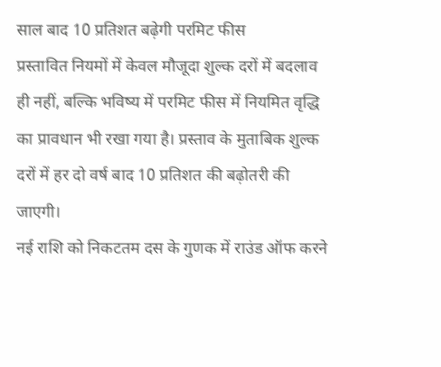साल बाद 10 प्रतिशत बढ़ेगी परमिट फीस
प्रस्तावित नियमों में केवल मौजूदा शुल्क दरों में बदलाव ही नहीं, बल्कि भविष्य में परमिट फीस में नियमित वृद्धि का प्रावधान भी रखा गया है। प्रस्ताव के मुताबिक शुल्क दरों में हर दो वर्ष बाद 10 प्रतिशत की बढ़ोतरी की जाएगी।
नई राशि को निकटतम दस के गुणक में राउंड ऑफ करने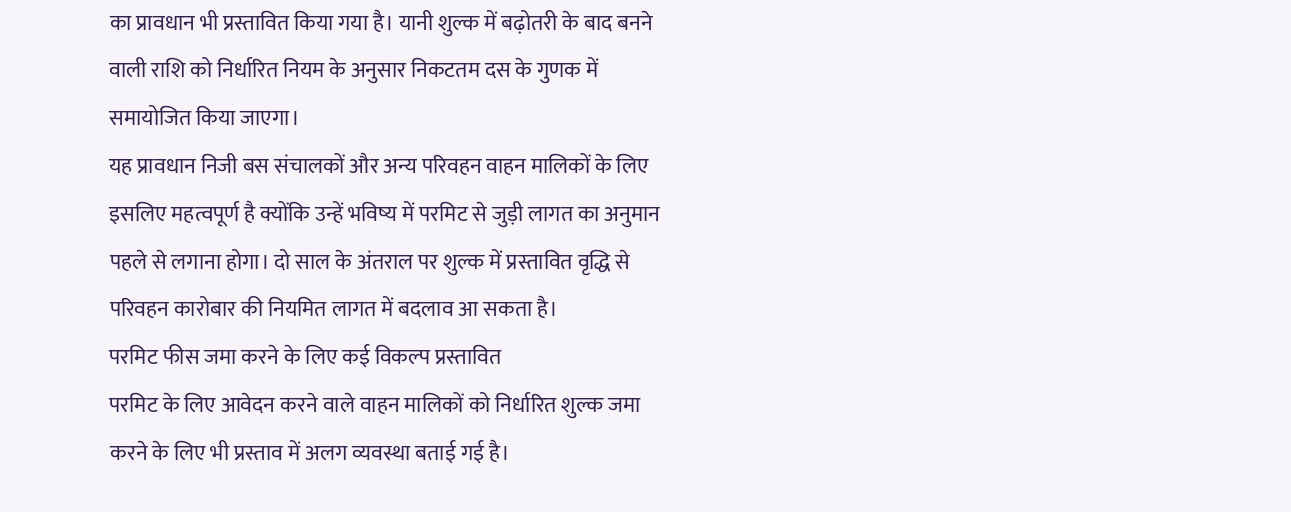का प्रावधान भी प्रस्तावित किया गया है। यानी शुल्क में बढ़ोतरी के बाद बनने वाली राशि को निर्धारित नियम के अनुसार निकटतम दस के गुणक में समायोजित किया जाएगा।
यह प्रावधान निजी बस संचालकों और अन्य परिवहन वाहन मालिकों के लिए इसलिए महत्वपूर्ण है क्योंकि उन्हें भविष्य में परमिट से जुड़ी लागत का अनुमान पहले से लगाना होगा। दो साल के अंतराल पर शुल्क में प्रस्तावित वृद्धि से परिवहन कारोबार की नियमित लागत में बदलाव आ सकता है।
परमिट फीस जमा करने के लिए कई विकल्प प्रस्तावित
परमिट के लिए आवेदन करने वाले वाहन मालिकों को निर्धारित शुल्क जमा करने के लिए भी प्रस्ताव में अलग व्यवस्था बताई गई है।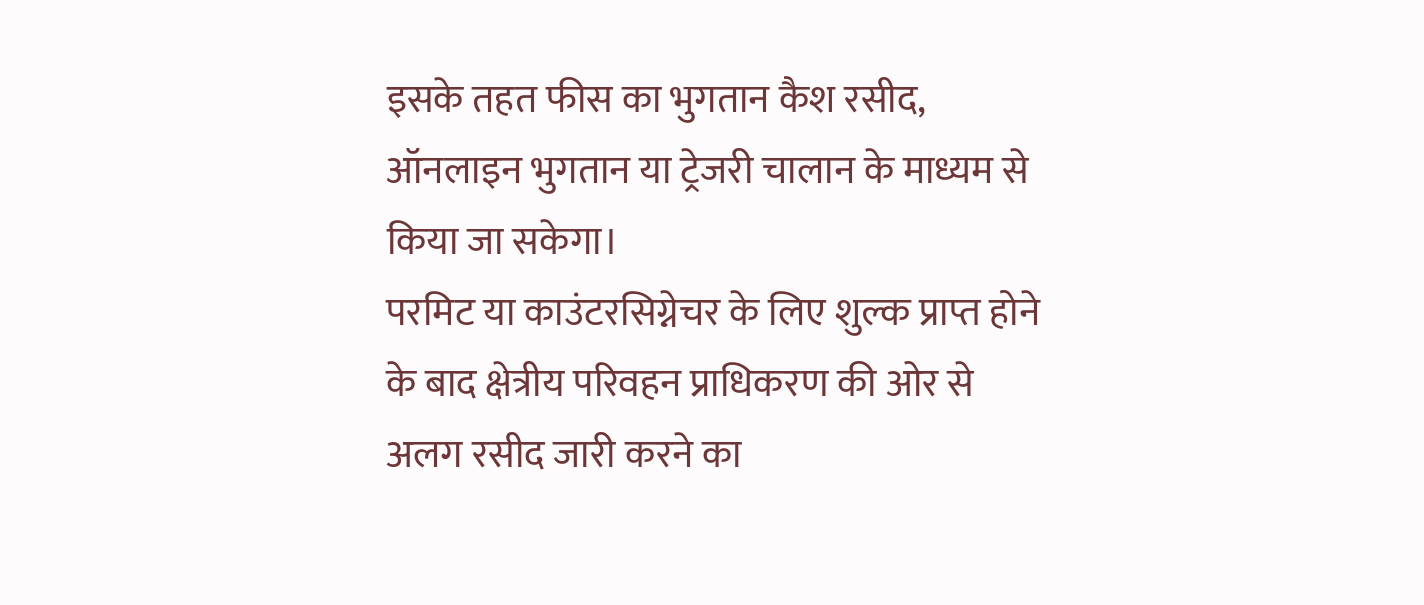इसके तहत फीस का भुगतान कैश रसीद, ऑनलाइन भुगतान या ट्रेजरी चालान के माध्यम से किया जा सकेगा।
परमिट या काउंटरसिग्नेचर के लिए शुल्क प्राप्त होने के बाद क्षेत्रीय परिवहन प्राधिकरण की ओर से अलग रसीद जारी करने का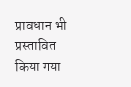प्रावधान भी प्रस्तावित किया गया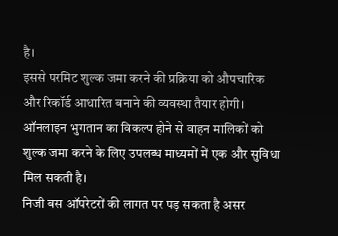है।
इससे परमिट शुल्क जमा करने की प्रक्रिया को औपचारिक और रिकॉर्ड आधारित बनाने की व्यवस्था तैयार होगी। ऑनलाइन भुगतान का विकल्प होने से वाहन मालिकों को शुल्क जमा करने के लिए उपलब्ध माध्यमों में एक और सुविधा मिल सकती है।
निजी बस ऑपरेटरों की लागत पर पड़ सकता है असर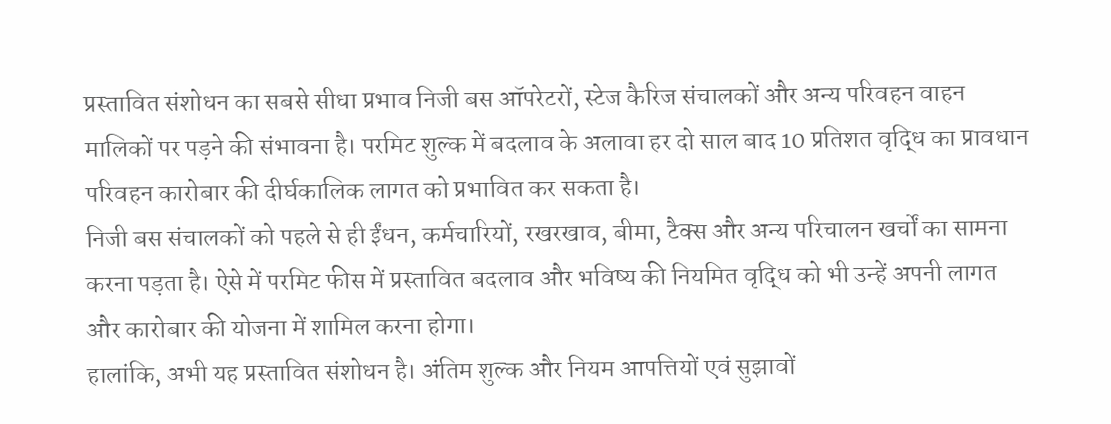प्रस्तावित संशोधन का सबसे सीधा प्रभाव निजी बस ऑपरेटरों, स्टेज कैरिज संचालकों और अन्य परिवहन वाहन मालिकों पर पड़ने की संभावना है। परमिट शुल्क में बदलाव के अलावा हर दो साल बाद 10 प्रतिशत वृद्धि का प्रावधान परिवहन कारोबार की दीर्घकालिक लागत को प्रभावित कर सकता है।
निजी बस संचालकों को पहले से ही ईंधन, कर्मचारियों, रखरखाव, बीमा, टैक्स और अन्य परिचालन खर्चों का सामना करना पड़ता है। ऐसे में परमिट फीस में प्रस्तावित बदलाव और भविष्य की नियमित वृद्धि को भी उन्हें अपनी लागत और कारोबार की योजना में शामिल करना होगा।
हालांकि, अभी यह प्रस्तावित संशोधन है। अंतिम शुल्क और नियम आपत्तियों एवं सुझावों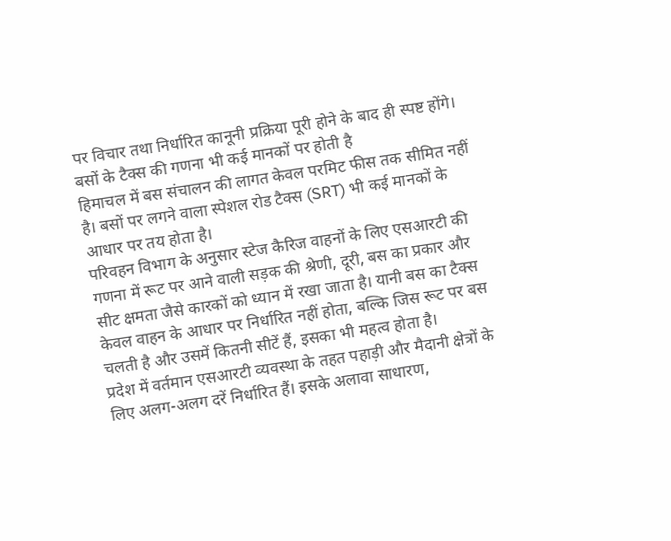पर विचार तथा निर्धारित कानूनी प्रक्रिया पूरी होने के बाद ही स्पष्ट होंगे।
बसों के टैक्स की गणना भी कई मानकों पर होती है
हिमाचल में बस संचालन की लागत केवल परमिट फीस तक सीमित नहीं है। बसों पर लगने वाला स्पेशल रोड टैक्स (SRT) भी कई मानकों के आधार पर तय होता है।
परिवहन विभाग के अनुसार स्टेज कैरिज वाहनों के लिए एसआरटी की गणना में रूट पर आने वाली सड़क की श्रेणी, दूरी, बस का प्रकार और सीट क्षमता जैसे कारकों को ध्यान में रखा जाता है। यानी बस का टैक्स केवल वाहन के आधार पर निर्धारित नहीं होता, बल्कि जिस रूट पर बस चलती है और उसमें कितनी सीटें हैं, इसका भी महत्व होता है।
प्रदेश में वर्तमान एसआरटी व्यवस्था के तहत पहाड़ी और मैदानी क्षेत्रों के लिए अलग-अलग दरें निर्धारित हैं। इसके अलावा साधारण,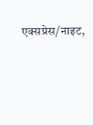एक्सप्रेस/नाइट,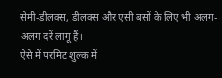सेमी-डीलक्स, डीलक्स और एसी बसों के लिए भी अलग-अलग दरें लागू हैं।
ऐसे में परमिट शुल्क में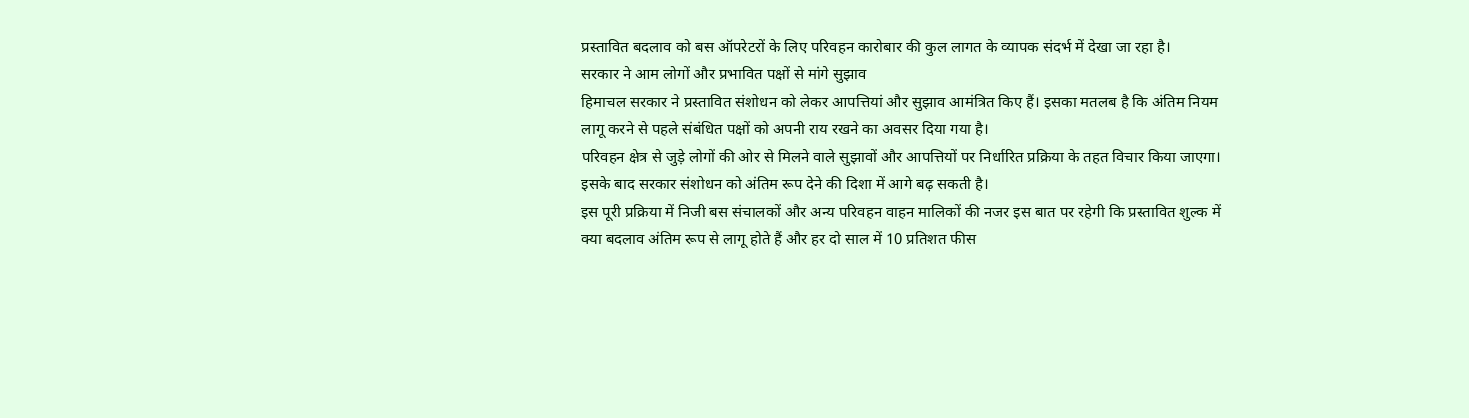प्रस्तावित बदलाव को बस ऑपरेटरों के लिए परिवहन कारोबार की कुल लागत के व्यापक संदर्भ में देखा जा रहा है।
सरकार ने आम लोगों और प्रभावित पक्षों से मांगे सुझाव
हिमाचल सरकार ने प्रस्तावित संशोधन को लेकर आपत्तियां और सुझाव आमंत्रित किए हैं। इसका मतलब है कि अंतिम नियम लागू करने से पहले संबंधित पक्षों को अपनी राय रखने का अवसर दिया गया है।
परिवहन क्षेत्र से जुड़े लोगों की ओर से मिलने वाले सुझावों और आपत्तियों पर निर्धारित प्रक्रिया के तहत विचार किया जाएगा। इसके बाद सरकार संशोधन को अंतिम रूप देने की दिशा में आगे बढ़ सकती है।
इस पूरी प्रक्रिया में निजी बस संचालकों और अन्य परिवहन वाहन मालिकों की नजर इस बात पर रहेगी कि प्रस्तावित शुल्क में क्या बदलाव अंतिम रूप से लागू होते हैं और हर दो साल में 10 प्रतिशत फीस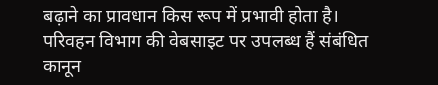बढ़ाने का प्रावधान किस रूप में प्रभावी होता है।
परिवहन विभाग की वेबसाइट पर उपलब्ध हैं संबंधित कानून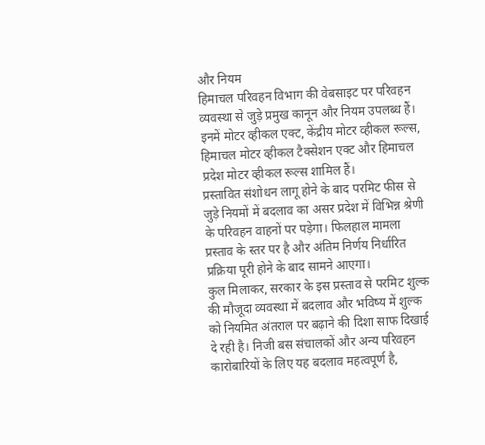और नियम
हिमाचल परिवहन विभाग की वेबसाइट पर परिवहन व्यवस्था से जुड़े प्रमुख कानून और नियम उपलब्ध हैं। इनमें मोटर व्हीकल एक्ट, केंद्रीय मोटर व्हीकल रूल्स, हिमाचल मोटर व्हीकल टैक्सेशन एक्ट और हिमाचल प्रदेश मोटर व्हीकल रूल्स शामिल हैं।
प्रस्तावित संशोधन लागू होने के बाद परमिट फीस से जुड़े नियमों में बदलाव का असर प्रदेश में विभिन्न श्रेणी के परिवहन वाहनों पर पड़ेगा। फिलहाल मामला प्रस्ताव के स्तर पर है और अंतिम निर्णय निर्धारित प्रक्रिया पूरी होने के बाद सामने आएगा।
कुल मिलाकर, सरकार के इस प्रस्ताव से परमिट शुल्क की मौजूदा व्यवस्था में बदलाव और भविष्य में शुल्क को नियमित अंतराल पर बढ़ाने की दिशा साफ दिखाई दे रही है। निजी बस संचालकों और अन्य परिवहन कारोबारियों के लिए यह बदलाव महत्वपूर्ण है,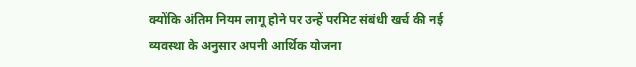क्योंकि अंतिम नियम लागू होने पर उन्हें परमिट संबंधी खर्च की नई व्यवस्था के अनुसार अपनी आर्थिक योजना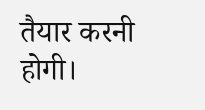तैयार करनी होगी।